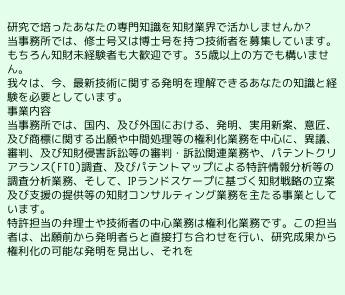研究で培ったあなたの専門知識を知財業界で活かしませんか?
当事務所では、修士号又は博士号を持つ技術者を募集しています。
もちろん知財未経験者も大歓迎です。35歳以上の方でも構いません。
我々は、今、最新技術に関する発明を理解できるあなたの知識と経験を必要としています。
事業内容
当事務所では、国内、及び外国における、発明、実用新案、意匠、及び商標に関する出願や中間処理等の権利化業務を中心に、異議、審判、及び知財侵害訴訟等の審判・訴訟関連業務や、パテントクリアランス(FTO)調査、及びパテントマップによる特許情報分析等の調査分析業務、そして、IPランドスケープに基づく知財戦略の立案及び支援の提供等の知財コンサルティング業務を主たる事業としています。
特許担当の弁理士や技術者の中心業務は権利化業務です。この担当者は、出願前から発明者らと直接打ち合わせを行い、研究成果から権利化の可能な発明を見出し、それを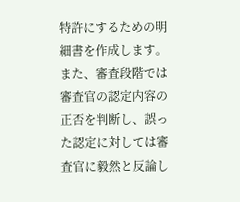特許にするための明細書を作成します。また、審査段階では審査官の認定内容の正否を判断し、誤った認定に対しては審査官に毅然と反論し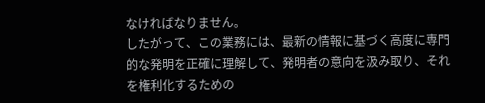なければなりません。
したがって、この業務には、最新の情報に基づく高度に専門的な発明を正確に理解して、発明者の意向を汲み取り、それを権利化するための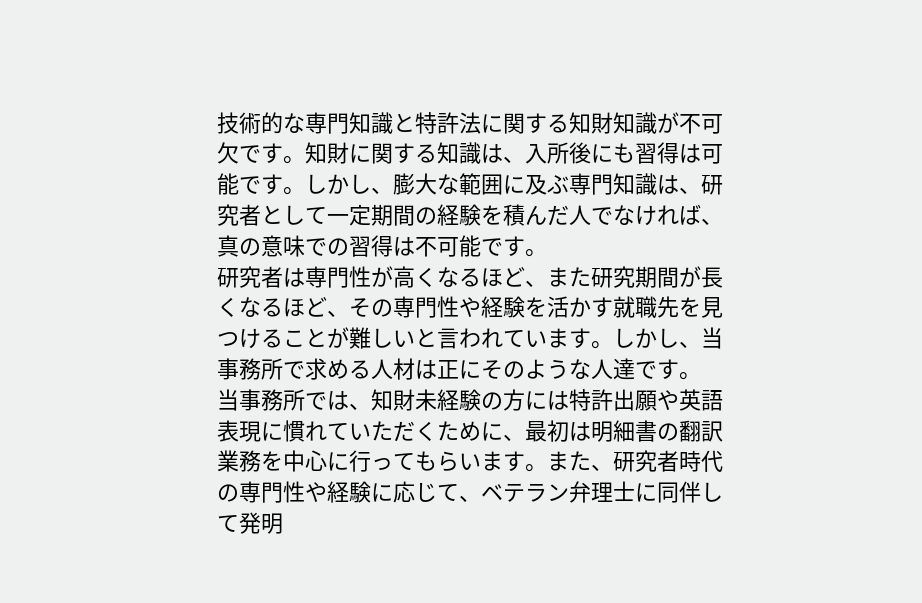技術的な専門知識と特許法に関する知財知識が不可欠です。知財に関する知識は、入所後にも習得は可能です。しかし、膨大な範囲に及ぶ専門知識は、研究者として一定期間の経験を積んだ人でなければ、真の意味での習得は不可能です。
研究者は専門性が高くなるほど、また研究期間が長くなるほど、その専門性や経験を活かす就職先を見つけることが難しいと言われています。しかし、当事務所で求める人材は正にそのような人達です。
当事務所では、知財未経験の方には特許出願や英語表現に慣れていただくために、最初は明細書の翻訳業務を中心に行ってもらいます。また、研究者時代の専門性や経験に応じて、ベテラン弁理士に同伴して発明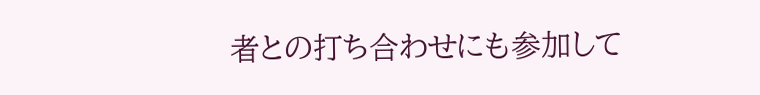者との打ち合わせにも参加して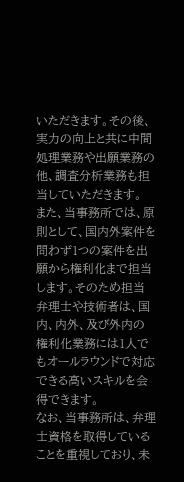いただきます。その後、実力の向上と共に中間処理業務や出願業務の他、調査分析業務も担当していただきます。
また、当事務所では、原則として、国内外案件を問わず1つの案件を出願から権利化まで担当します。そのため担当弁理士や技術者は、国内、内外、及び外内の権利化業務には1人でもオールラウンドで対応できる高いスキルを会得できます。
なお、当事務所は、弁理士資格を取得していることを重視しており、未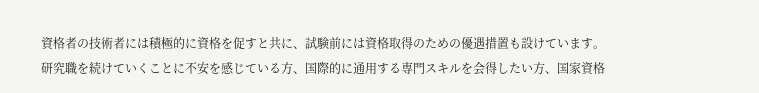資格者の技術者には積極的に資格を促すと共に、試験前には資格取得のための優遇措置も設けています。
研究職を続けていくことに不安を感じている方、国際的に通用する専門スキルを会得したい方、国家資格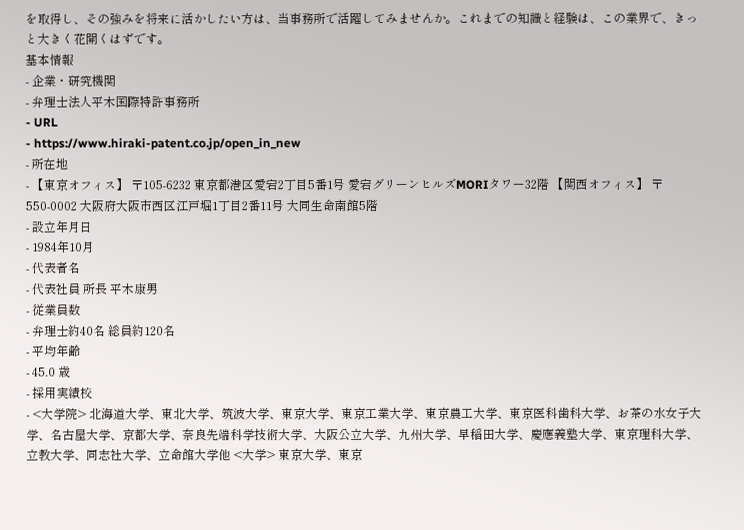を取得し、その強みを将来に活かしたい方は、当事務所で活躍してみませんか。これまでの知識と経験は、この業界で、きっと大きく花開くはずです。
基本情報
- 企業・研究機関
- 弁理士法人平木国際特許事務所
- URL
- https://www.hiraki-patent.co.jp/open_in_new
- 所在地
- 【東京オフィス】 〒105-6232 東京都港区愛宕2丁目5番1号 愛宕グリーンヒルズMORIタワー32階 【関西オフィス】 〒550-0002 大阪府大阪市西区江戸堀1丁目2番11号 大同生命南館5階
- 設立年月日
- 1984年10月
- 代表者名
- 代表社員 所長 平木康男
- 従業員数
- 弁理士約40名 総員約120名
- 平均年齢
- 45.0 歳
- 採用実績校
- <大学院> 北海道大学、東北大学、筑波大学、東京大学、東京工業大学、東京農工大学、東京医科歯科大学、お茶の水女子大学、名古屋大学、京都大学、奈良先端科学技術大学、大阪公立大学、九州大学、早稲田大学、慶應義塾大学、東京理科大学、立教大学、同志社大学、立命館大学他 <大学> 東京大学、東京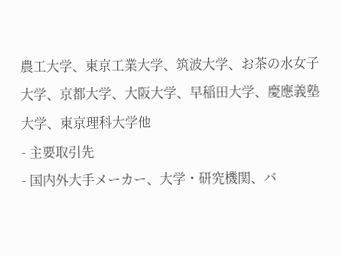農工大学、東京工業大学、筑波大学、お茶の水女子大学、京都大学、大阪大学、早稲田大学、慶應義塾大学、東京理科大学他
- 主要取引先
- 国内外大手メーカー、大学・研究機関、バ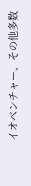イオベンチャー、その他多数